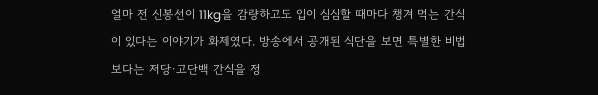얼마 전 신봉선이 11kg을 감량하고도 입이 심심할 때마다 챙겨 먹는 간식이 있다는 이야기가 화제였다. 방송에서 공개된 식단을 보면 특별한 비법보다는 저당·고단백 간식을 정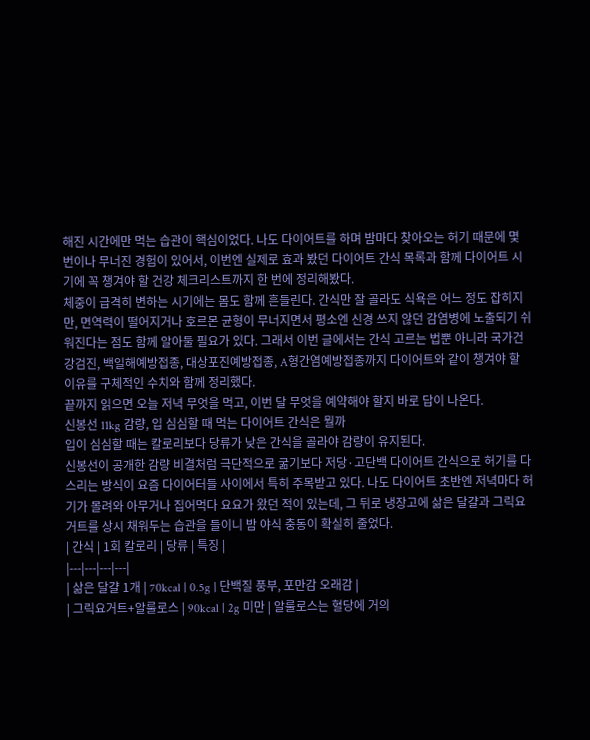해진 시간에만 먹는 습관이 핵심이었다. 나도 다이어트를 하며 밤마다 찾아오는 허기 때문에 몇 번이나 무너진 경험이 있어서, 이번엔 실제로 효과 봤던 다이어트 간식 목록과 함께 다이어트 시기에 꼭 챙겨야 할 건강 체크리스트까지 한 번에 정리해봤다.
체중이 급격히 변하는 시기에는 몸도 함께 흔들린다. 간식만 잘 골라도 식욕은 어느 정도 잡히지만, 면역력이 떨어지거나 호르몬 균형이 무너지면서 평소엔 신경 쓰지 않던 감염병에 노출되기 쉬워진다는 점도 함께 알아둘 필요가 있다. 그래서 이번 글에서는 간식 고르는 법뿐 아니라 국가건강검진, 백일해예방접종, 대상포진예방접종, A형간염예방접종까지 다이어트와 같이 챙겨야 할 이유를 구체적인 수치와 함께 정리했다.
끝까지 읽으면 오늘 저녁 무엇을 먹고, 이번 달 무엇을 예약해야 할지 바로 답이 나온다.
신봉선 11kg 감량, 입 심심할 때 먹는 다이어트 간식은 뭘까
입이 심심할 때는 칼로리보다 당류가 낮은 간식을 골라야 감량이 유지된다.
신봉선이 공개한 감량 비결처럼 극단적으로 굶기보다 저당·고단백 다이어트 간식으로 허기를 다스리는 방식이 요즘 다이어터들 사이에서 특히 주목받고 있다. 나도 다이어트 초반엔 저녁마다 허기가 몰려와 아무거나 집어먹다 요요가 왔던 적이 있는데, 그 뒤로 냉장고에 삶은 달걀과 그릭요거트를 상시 채워두는 습관을 들이니 밤 야식 충동이 확실히 줄었다.
| 간식 | 1회 칼로리 | 당류 | 특징 |
|---|---|---|---|
| 삶은 달걀 1개 | 70kcal | 0.5g | 단백질 풍부, 포만감 오래감 |
| 그릭요거트+알룰로스 | 90kcal | 2g 미만 | 알룰로스는 혈당에 거의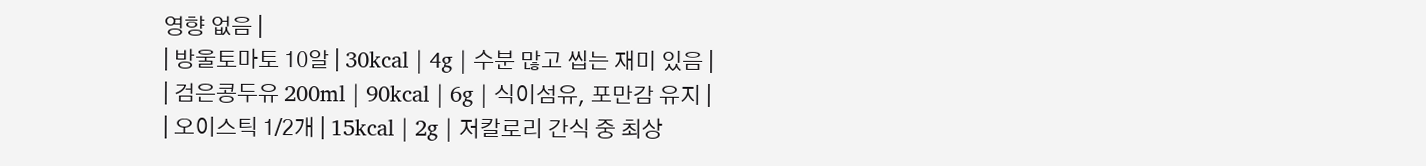영향 없음 |
| 방울토마토 10알 | 30kcal | 4g | 수분 많고 씹는 재미 있음 |
| 검은콩두유 200ml | 90kcal | 6g | 식이섬유, 포만감 유지 |
| 오이스틱 1/2개 | 15kcal | 2g | 저칼로리 간식 중 최상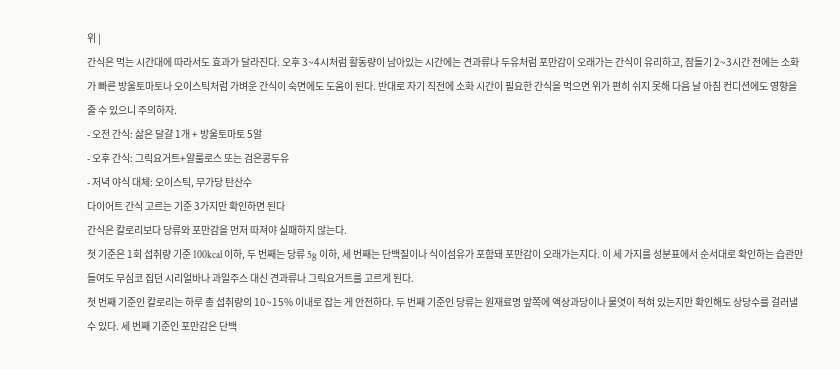위 |
간식은 먹는 시간대에 따라서도 효과가 달라진다. 오후 3~4시처럼 활동량이 남아있는 시간에는 견과류나 두유처럼 포만감이 오래가는 간식이 유리하고, 잠들기 2~3시간 전에는 소화가 빠른 방울토마토나 오이스틱처럼 가벼운 간식이 숙면에도 도움이 된다. 반대로 자기 직전에 소화 시간이 필요한 간식을 먹으면 위가 편히 쉬지 못해 다음 날 아침 컨디션에도 영향을 줄 수 있으니 주의하자.
- 오전 간식: 삶은 달걀 1개 + 방울토마토 5알
- 오후 간식: 그릭요거트+알룰로스 또는 검은콩두유
- 저녁 야식 대체: 오이스틱, 무가당 탄산수
다이어트 간식 고르는 기준 3가지만 확인하면 된다
간식은 칼로리보다 당류와 포만감을 먼저 따져야 실패하지 않는다.
첫 기준은 1회 섭취량 기준 100kcal 이하, 두 번째는 당류 5g 이하, 세 번째는 단백질이나 식이섬유가 포함돼 포만감이 오래가는지다. 이 세 가지를 성분표에서 순서대로 확인하는 습관만 들여도 무심코 집던 시리얼바나 과일주스 대신 견과류나 그릭요거트를 고르게 된다.
첫 번째 기준인 칼로리는 하루 총 섭취량의 10~15% 이내로 잡는 게 안전하다. 두 번째 기준인 당류는 원재료명 앞쪽에 액상과당이나 물엿이 적혀 있는지만 확인해도 상당수를 걸러낼 수 있다. 세 번째 기준인 포만감은 단백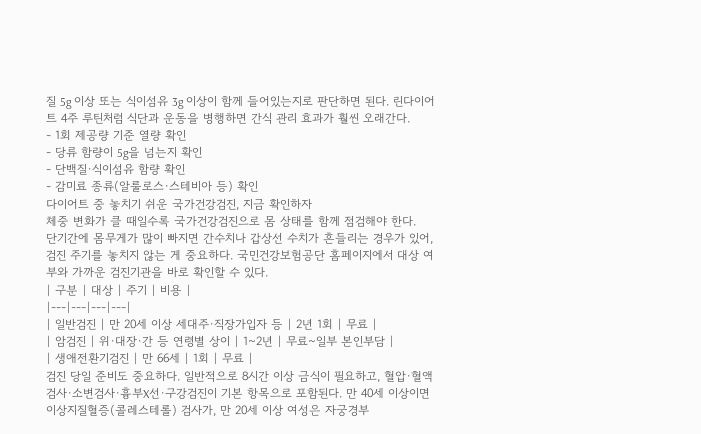질 5g 이상 또는 식이섬유 3g 이상이 함께 들어있는지로 판단하면 된다. 린다이어트 4주 루틴처럼 식단과 운동을 병행하면 간식 관리 효과가 훨씬 오래간다.
- 1회 제공량 기준 열량 확인
- 당류 함량이 5g을 넘는지 확인
- 단백질·식이섬유 함량 확인
- 감미료 종류(알룰로스·스테비아 등) 확인
다이어트 중 놓치기 쉬운 국가건강검진, 지금 확인하자
체중 변화가 클 때일수록 국가건강검진으로 몸 상태를 함께 점검해야 한다.
단기간에 몸무게가 많이 빠지면 간수치나 갑상선 수치가 흔들리는 경우가 있어, 검진 주기를 놓치지 않는 게 중요하다. 국민건강보험공단 홈페이지에서 대상 여부와 가까운 검진기관을 바로 확인할 수 있다.
| 구분 | 대상 | 주기 | 비용 |
|---|---|---|---|
| 일반검진 | 만 20세 이상 세대주·직장가입자 등 | 2년 1회 | 무료 |
| 암검진 | 위·대장·간 등 연령별 상이 | 1~2년 | 무료~일부 본인부담 |
| 생애전환기검진 | 만 66세 | 1회 | 무료 |
검진 당일 준비도 중요하다. 일반적으로 8시간 이상 금식이 필요하고, 혈압·혈액검사·소변검사·흉부X선·구강검진이 기본 항목으로 포함된다. 만 40세 이상이면 이상지질혈증(콜레스테롤) 검사가, 만 20세 이상 여성은 자궁경부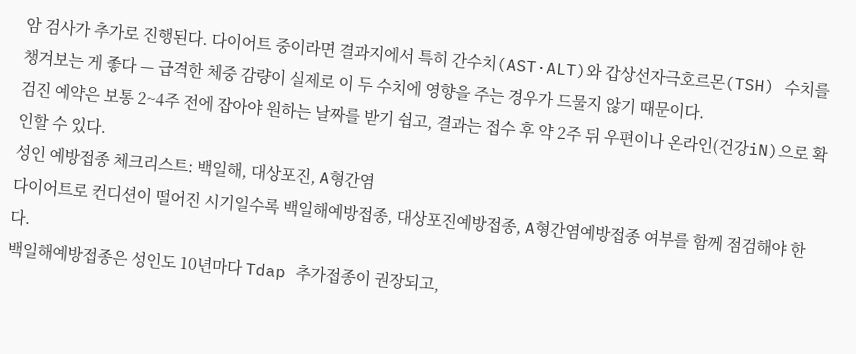암 검사가 추가로 진행된다. 다이어트 중이라면 결과지에서 특히 간수치(AST·ALT)와 갑상선자극호르몬(TSH) 수치를 챙겨보는 게 좋다 — 급격한 체중 감량이 실제로 이 두 수치에 영향을 주는 경우가 드물지 않기 때문이다.
검진 예약은 보통 2~4주 전에 잡아야 원하는 날짜를 받기 쉽고, 결과는 접수 후 약 2주 뒤 우편이나 온라인(건강iN)으로 확인할 수 있다.
성인 예방접종 체크리스트: 백일해, 대상포진, A형간염
다이어트로 컨디션이 떨어진 시기일수록 백일해예방접종, 대상포진예방접종, A형간염예방접종 여부를 함께 점검해야 한다.
백일해예방접종은 성인도 10년마다 Tdap 추가접종이 권장되고,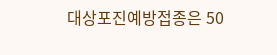대상포진예방접종은 50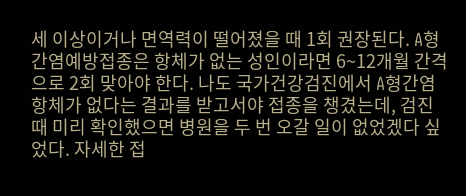세 이상이거나 면역력이 떨어졌을 때 1회 권장된다. A형간염예방접종은 항체가 없는 성인이라면 6~12개월 간격으로 2회 맞아야 한다. 나도 국가건강검진에서 A형간염 항체가 없다는 결과를 받고서야 접종을 챙겼는데, 검진 때 미리 확인했으면 병원을 두 번 오갈 일이 없었겠다 싶었다. 자세한 접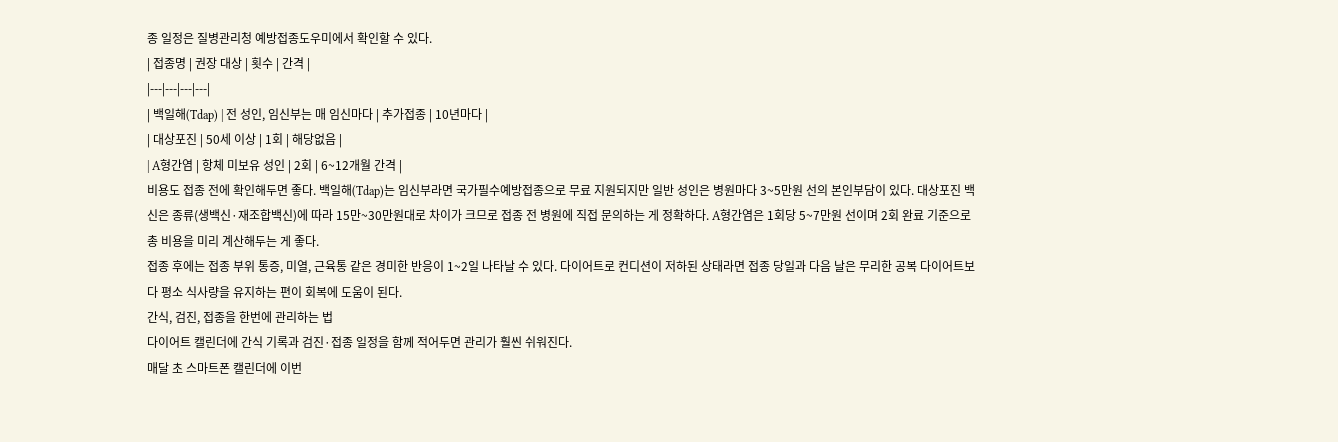종 일정은 질병관리청 예방접종도우미에서 확인할 수 있다.
| 접종명 | 권장 대상 | 횟수 | 간격 |
|---|---|---|---|
| 백일해(Tdap) | 전 성인, 임신부는 매 임신마다 | 추가접종 | 10년마다 |
| 대상포진 | 50세 이상 | 1회 | 해당없음 |
| A형간염 | 항체 미보유 성인 | 2회 | 6~12개월 간격 |
비용도 접종 전에 확인해두면 좋다. 백일해(Tdap)는 임신부라면 국가필수예방접종으로 무료 지원되지만 일반 성인은 병원마다 3~5만원 선의 본인부담이 있다. 대상포진 백신은 종류(생백신·재조합백신)에 따라 15만~30만원대로 차이가 크므로 접종 전 병원에 직접 문의하는 게 정확하다. A형간염은 1회당 5~7만원 선이며 2회 완료 기준으로 총 비용을 미리 계산해두는 게 좋다.
접종 후에는 접종 부위 통증, 미열, 근육통 같은 경미한 반응이 1~2일 나타날 수 있다. 다이어트로 컨디션이 저하된 상태라면 접종 당일과 다음 날은 무리한 공복 다이어트보다 평소 식사량을 유지하는 편이 회복에 도움이 된다.
간식, 검진, 접종을 한번에 관리하는 법
다이어트 캘린더에 간식 기록과 검진·접종 일정을 함께 적어두면 관리가 훨씬 쉬워진다.
매달 초 스마트폰 캘린더에 이번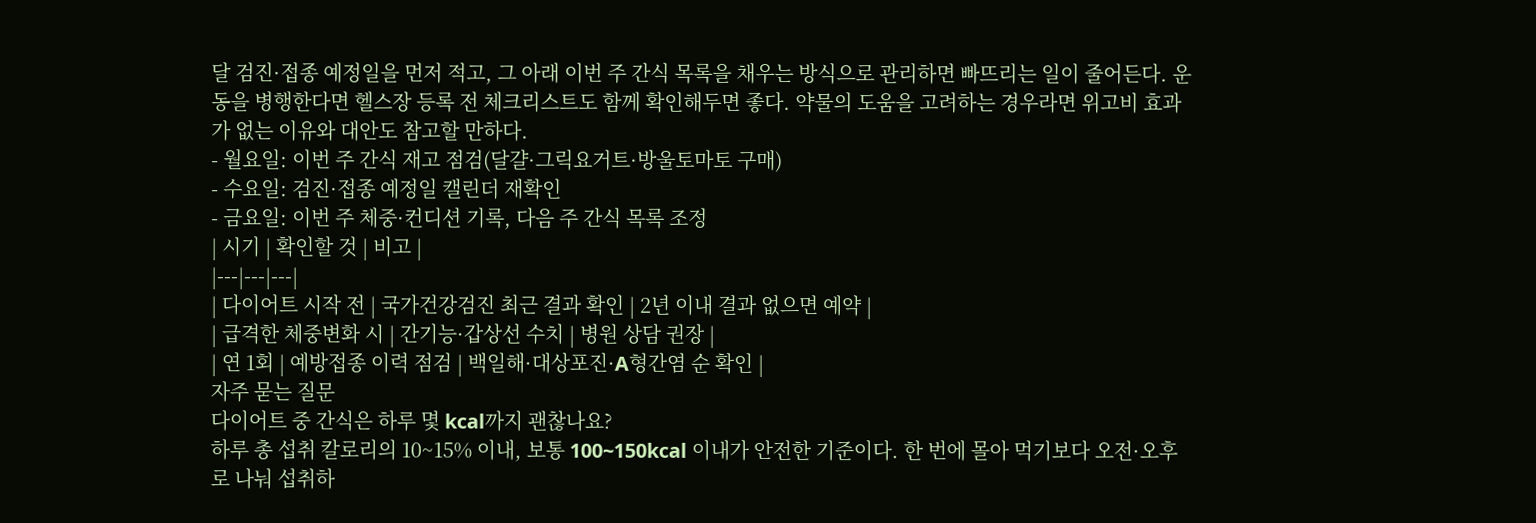달 검진·접종 예정일을 먼저 적고, 그 아래 이번 주 간식 목록을 채우는 방식으로 관리하면 빠뜨리는 일이 줄어든다. 운동을 병행한다면 헬스장 등록 전 체크리스트도 함께 확인해두면 좋다. 약물의 도움을 고려하는 경우라면 위고비 효과가 없는 이유와 대안도 참고할 만하다.
- 월요일: 이번 주 간식 재고 점검(달걀·그릭요거트·방울토마토 구매)
- 수요일: 검진·접종 예정일 캘린더 재확인
- 금요일: 이번 주 체중·컨디션 기록, 다음 주 간식 목록 조정
| 시기 | 확인할 것 | 비고 |
|---|---|---|
| 다이어트 시작 전 | 국가건강검진 최근 결과 확인 | 2년 이내 결과 없으면 예약 |
| 급격한 체중변화 시 | 간기능·갑상선 수치 | 병원 상담 권장 |
| 연 1회 | 예방접종 이력 점검 | 백일해·대상포진·A형간염 순 확인 |
자주 묻는 질문
다이어트 중 간식은 하루 몇 kcal까지 괜찮나요?
하루 총 섭취 칼로리의 10~15% 이내, 보통 100~150kcal 이내가 안전한 기준이다. 한 번에 몰아 먹기보다 오전·오후로 나눠 섭취하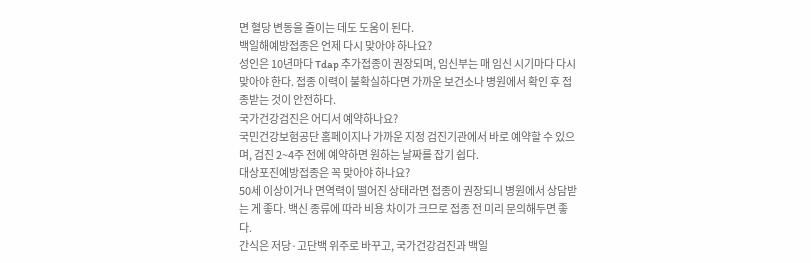면 혈당 변동을 줄이는 데도 도움이 된다.
백일해예방접종은 언제 다시 맞아야 하나요?
성인은 10년마다 Tdap 추가접종이 권장되며, 임신부는 매 임신 시기마다 다시 맞아야 한다. 접종 이력이 불확실하다면 가까운 보건소나 병원에서 확인 후 접종받는 것이 안전하다.
국가건강검진은 어디서 예약하나요?
국민건강보험공단 홈페이지나 가까운 지정 검진기관에서 바로 예약할 수 있으며, 검진 2~4주 전에 예약하면 원하는 날짜를 잡기 쉽다.
대상포진예방접종은 꼭 맞아야 하나요?
50세 이상이거나 면역력이 떨어진 상태라면 접종이 권장되니 병원에서 상담받는 게 좋다. 백신 종류에 따라 비용 차이가 크므로 접종 전 미리 문의해두면 좋다.
간식은 저당·고단백 위주로 바꾸고, 국가건강검진과 백일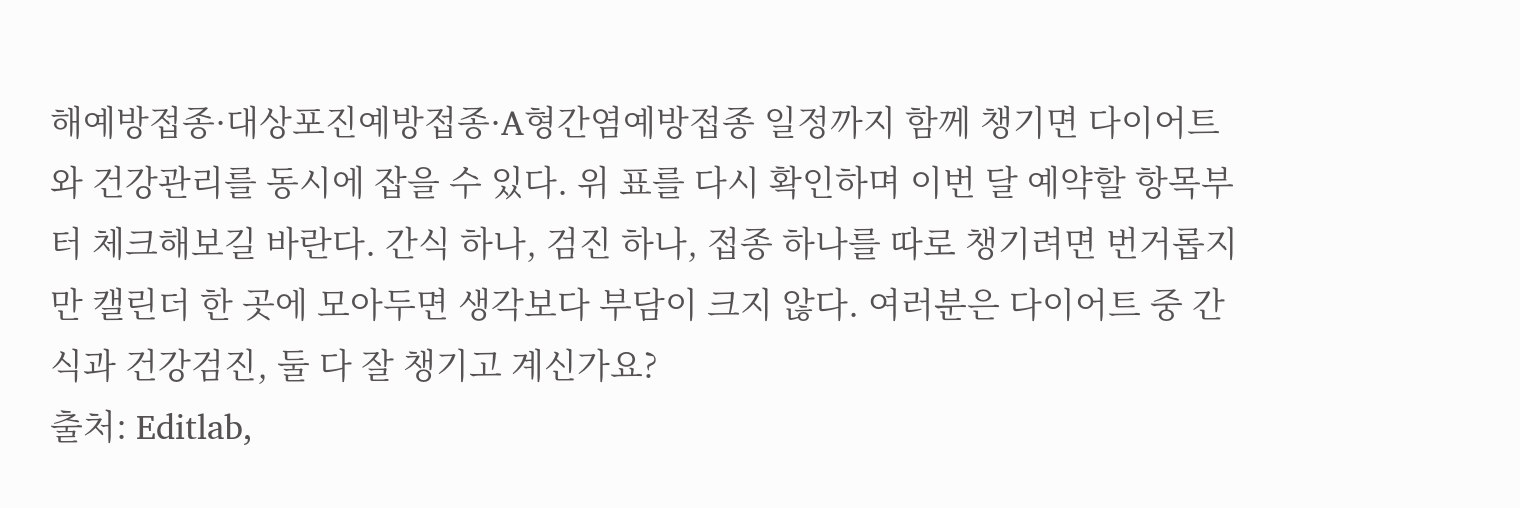해예방접종·대상포진예방접종·A형간염예방접종 일정까지 함께 챙기면 다이어트와 건강관리를 동시에 잡을 수 있다. 위 표를 다시 확인하며 이번 달 예약할 항목부터 체크해보길 바란다. 간식 하나, 검진 하나, 접종 하나를 따로 챙기려면 번거롭지만 캘린더 한 곳에 모아두면 생각보다 부담이 크지 않다. 여러분은 다이어트 중 간식과 건강검진, 둘 다 잘 챙기고 계신가요?
출처: Editlab,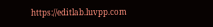https://editlab.luvpp.com